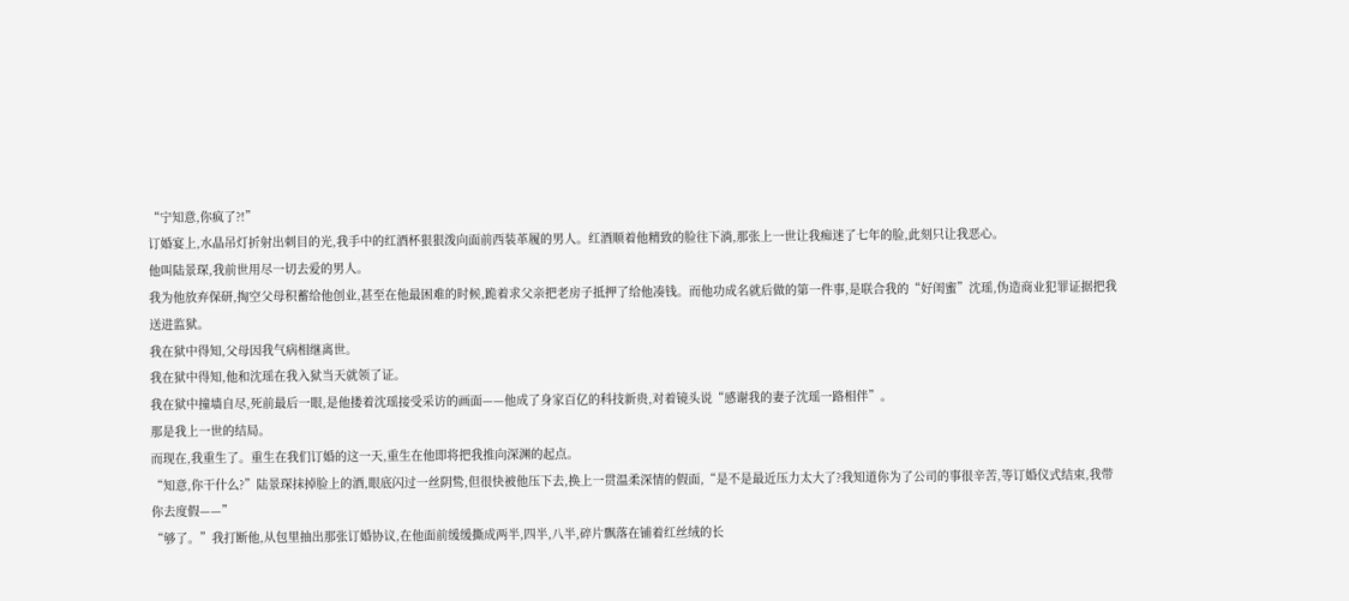“宁知意,你疯了?!”
订婚宴上,水晶吊灯折射出刺目的光,我手中的红酒杯狠狠泼向面前西装革履的男人。红酒顺着他精致的脸往下淌,那张上一世让我痴迷了七年的脸,此刻只让我恶心。
他叫陆景琛,我前世用尽一切去爱的男人。
我为他放弃保研,掏空父母积蓄给他创业,甚至在他最困难的时候,跪着求父亲把老房子抵押了给他凑钱。而他功成名就后做的第一件事,是联合我的“好闺蜜”沈瑶,伪造商业犯罪证据把我送进监狱。
我在狱中得知,父母因我气病相继离世。
我在狱中得知,他和沈瑶在我入狱当天就领了证。
我在狱中撞墙自尽,死前最后一眼,是他搂着沈瑶接受采访的画面——他成了身家百亿的科技新贵,对着镜头说“感谢我的妻子沈瑶一路相伴”。
那是我上一世的结局。
而现在,我重生了。重生在我们订婚的这一天,重生在他即将把我推向深渊的起点。
“知意,你干什么?”陆景琛抹掉脸上的酒,眼底闪过一丝阴鸷,但很快被他压下去,换上一贯温柔深情的假面,“是不是最近压力太大了?我知道你为了公司的事很辛苦,等订婚仪式结束,我带你去度假——”
“够了。”我打断他,从包里抽出那张订婚协议,在他面前缓缓撕成两半,四半,八半,碎片飘落在铺着红丝绒的长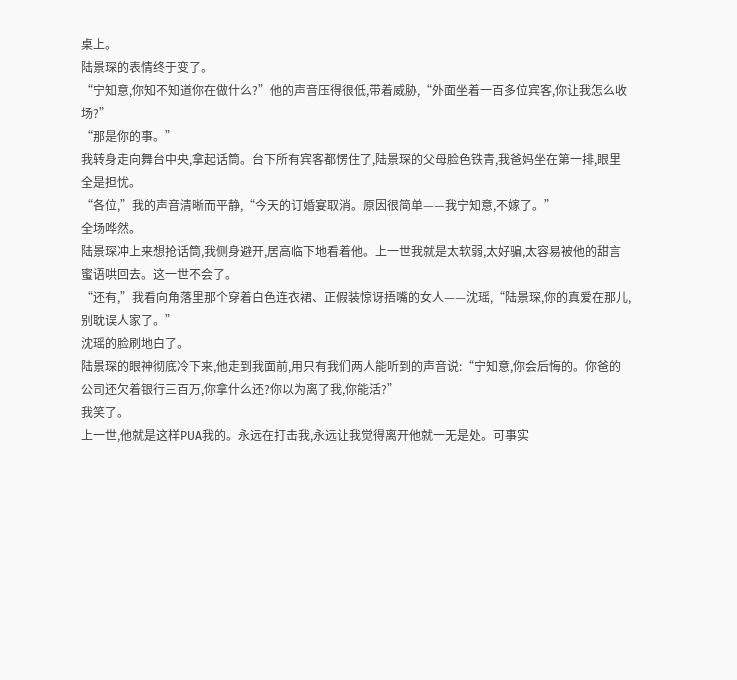桌上。
陆景琛的表情终于变了。
“宁知意,你知不知道你在做什么?”他的声音压得很低,带着威胁,“外面坐着一百多位宾客,你让我怎么收场?”
“那是你的事。”
我转身走向舞台中央,拿起话筒。台下所有宾客都愣住了,陆景琛的父母脸色铁青,我爸妈坐在第一排,眼里全是担忧。
“各位,”我的声音清晰而平静,“今天的订婚宴取消。原因很简单——我宁知意,不嫁了。”
全场哗然。
陆景琛冲上来想抢话筒,我侧身避开,居高临下地看着他。上一世我就是太软弱,太好骗,太容易被他的甜言蜜语哄回去。这一世不会了。
“还有,”我看向角落里那个穿着白色连衣裙、正假装惊讶捂嘴的女人——沈瑶,“陆景琛,你的真爱在那儿,别耽误人家了。”
沈瑶的脸刷地白了。
陆景琛的眼神彻底冷下来,他走到我面前,用只有我们两人能听到的声音说:“宁知意,你会后悔的。你爸的公司还欠着银行三百万,你拿什么还?你以为离了我,你能活?”
我笑了。
上一世,他就是这样PUA我的。永远在打击我,永远让我觉得离开他就一无是处。可事实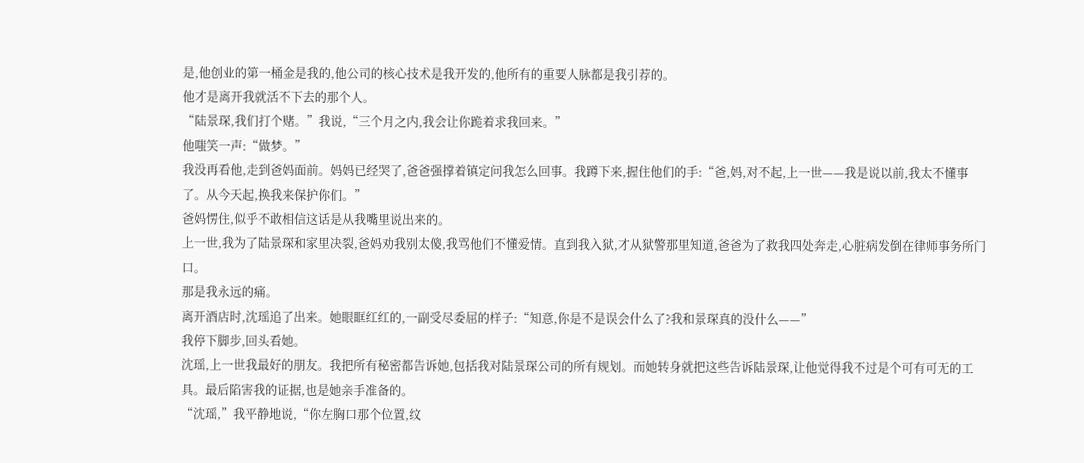是,他创业的第一桶金是我的,他公司的核心技术是我开发的,他所有的重要人脉都是我引荐的。
他才是离开我就活不下去的那个人。
“陆景琛,我们打个赌。”我说,“三个月之内,我会让你跪着求我回来。”
他嗤笑一声:“做梦。”
我没再看他,走到爸妈面前。妈妈已经哭了,爸爸强撑着镇定问我怎么回事。我蹲下来,握住他们的手:“爸,妈,对不起,上一世——我是说以前,我太不懂事了。从今天起,换我来保护你们。”
爸妈愣住,似乎不敢相信这话是从我嘴里说出来的。
上一世,我为了陆景琛和家里决裂,爸妈劝我别太傻,我骂他们不懂爱情。直到我入狱,才从狱警那里知道,爸爸为了救我四处奔走,心脏病发倒在律师事务所门口。
那是我永远的痛。
离开酒店时,沈瑶追了出来。她眼眶红红的,一副受尽委屈的样子:“知意,你是不是误会什么了?我和景琛真的没什么——”
我停下脚步,回头看她。
沈瑶,上一世我最好的朋友。我把所有秘密都告诉她,包括我对陆景琛公司的所有规划。而她转身就把这些告诉陆景琛,让他觉得我不过是个可有可无的工具。最后陷害我的证据,也是她亲手准备的。
“沈瑶,”我平静地说,“你左胸口那个位置,纹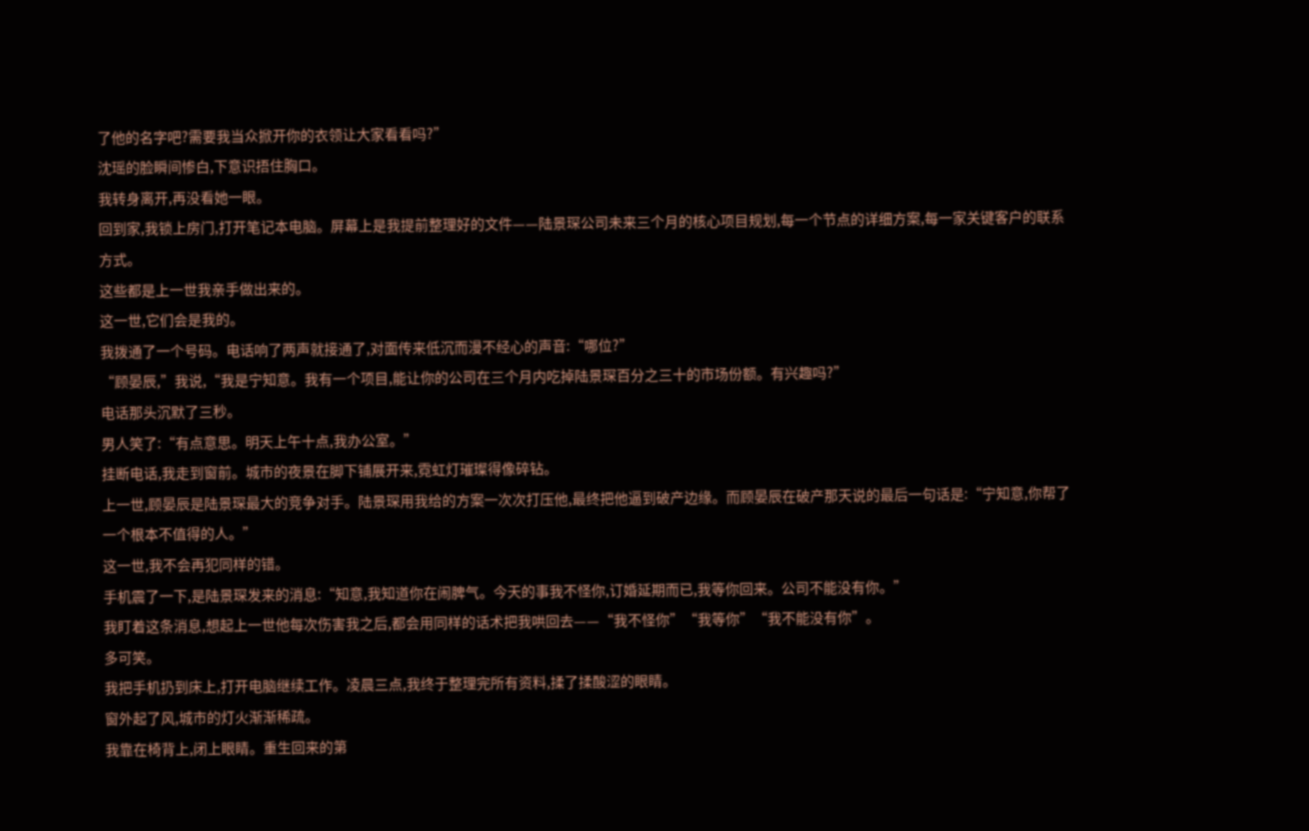了他的名字吧?需要我当众掀开你的衣领让大家看看吗?”
沈瑶的脸瞬间惨白,下意识捂住胸口。
我转身离开,再没看她一眼。
回到家,我锁上房门,打开笔记本电脑。屏幕上是我提前整理好的文件——陆景琛公司未来三个月的核心项目规划,每一个节点的详细方案,每一家关键客户的联系方式。
这些都是上一世我亲手做出来的。
这一世,它们会是我的。
我拨通了一个号码。电话响了两声就接通了,对面传来低沉而漫不经心的声音:“哪位?”
“顾晏辰,”我说,“我是宁知意。我有一个项目,能让你的公司在三个月内吃掉陆景琛百分之三十的市场份额。有兴趣吗?”
电话那头沉默了三秒。
男人笑了:“有点意思。明天上午十点,我办公室。”
挂断电话,我走到窗前。城市的夜景在脚下铺展开来,霓虹灯璀璨得像碎钻。
上一世,顾晏辰是陆景琛最大的竞争对手。陆景琛用我给的方案一次次打压他,最终把他逼到破产边缘。而顾晏辰在破产那天说的最后一句话是:“宁知意,你帮了一个根本不值得的人。”
这一世,我不会再犯同样的错。
手机震了一下,是陆景琛发来的消息:“知意,我知道你在闹脾气。今天的事我不怪你,订婚延期而已,我等你回来。公司不能没有你。”
我盯着这条消息,想起上一世他每次伤害我之后,都会用同样的话术把我哄回去——“我不怪你”“我等你”“我不能没有你”。
多可笑。
我把手机扔到床上,打开电脑继续工作。凌晨三点,我终于整理完所有资料,揉了揉酸涩的眼睛。
窗外起了风,城市的灯火渐渐稀疏。
我靠在椅背上,闭上眼睛。重生回来的第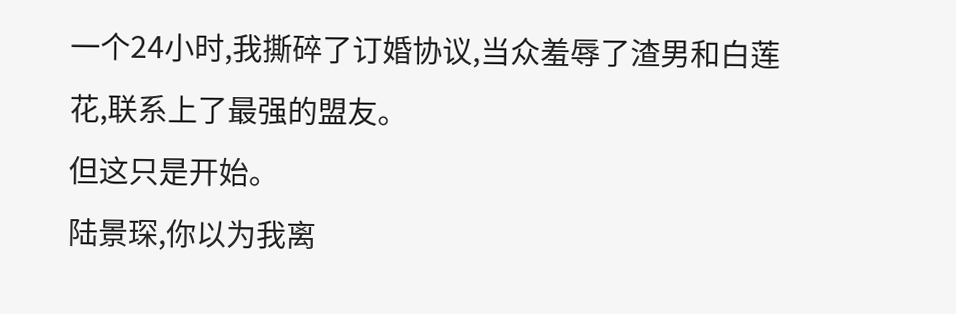一个24小时,我撕碎了订婚协议,当众羞辱了渣男和白莲花,联系上了最强的盟友。
但这只是开始。
陆景琛,你以为我离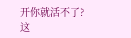开你就活不了?
这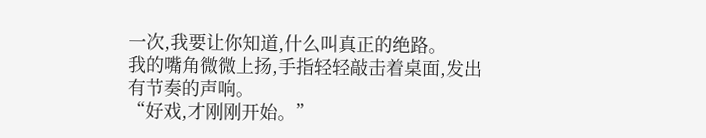一次,我要让你知道,什么叫真正的绝路。
我的嘴角微微上扬,手指轻轻敲击着桌面,发出有节奏的声响。
“好戏,才刚刚开始。”